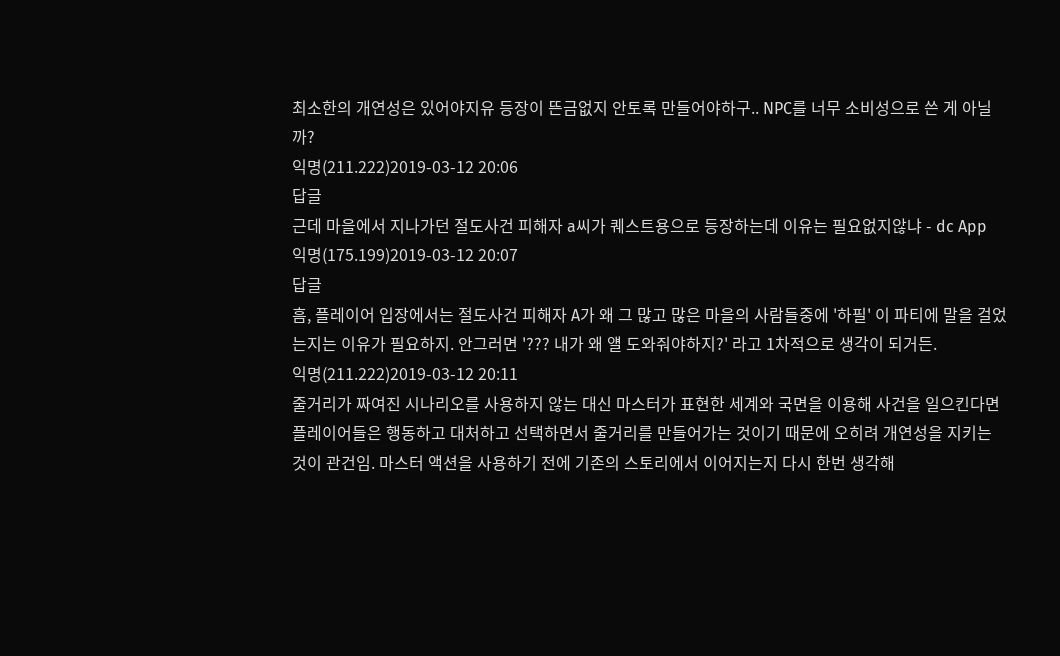최소한의 개연성은 있어야지유 등장이 뜬금없지 안토록 만들어야하구.. NPC를 너무 소비성으로 쓴 게 아닐까?
익명(211.222)2019-03-12 20:06
답글
근데 마을에서 지나가던 절도사건 피해자 a씨가 퀘스트용으로 등장하는데 이유는 필요없지않냐 - dc App
익명(175.199)2019-03-12 20:07
답글
흠, 플레이어 입장에서는 절도사건 피해자 A가 왜 그 많고 많은 마을의 사람들중에 '하필' 이 파티에 말을 걸었는지는 이유가 필요하지. 안그러면 '??? 내가 왜 얠 도와줘야하지?' 라고 1차적으로 생각이 되거든.
익명(211.222)2019-03-12 20:11
줄거리가 짜여진 시나리오를 사용하지 않는 대신 마스터가 표현한 세계와 국면을 이용해 사건을 일으킨다면 플레이어들은 행동하고 대처하고 선택하면서 줄거리를 만들어가는 것이기 때문에 오히려 개연성을 지키는 것이 관건임. 마스터 액션을 사용하기 전에 기존의 스토리에서 이어지는지 다시 한번 생각해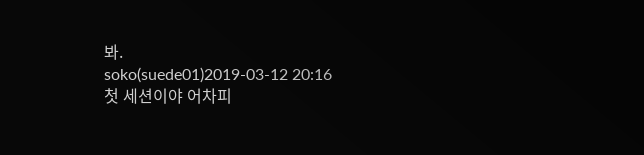봐.
soko(suede01)2019-03-12 20:16
첫 세션이야 어차피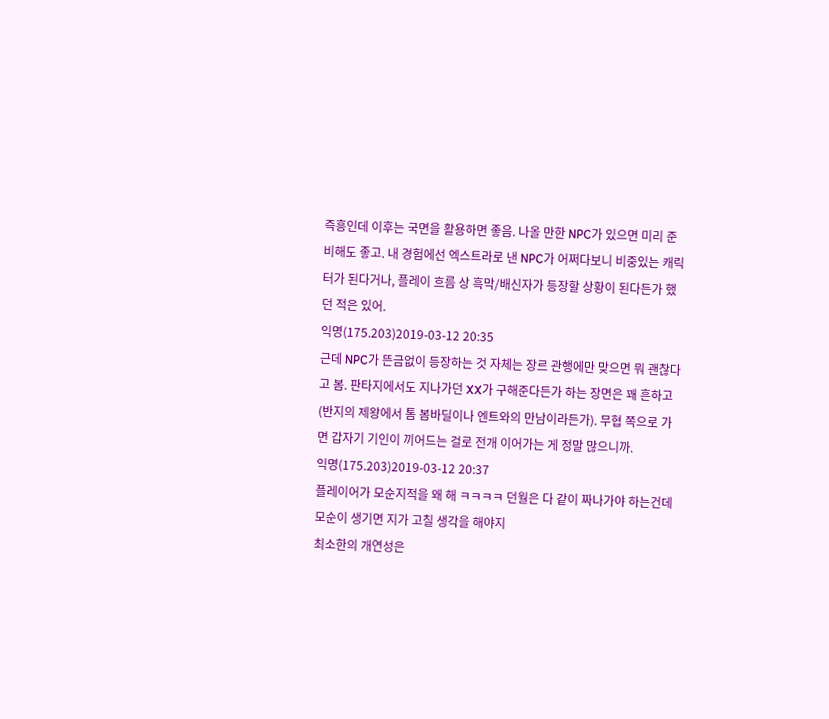즉흥인데 이후는 국면을 활용하면 좋음. 나올 만한 NPC가 있으면 미리 준비해도 좋고. 내 경험에선 엑스트라로 낸 NPC가 어쩌다보니 비중있는 캐릭터가 된다거나, 플레이 흐름 상 흑막/배신자가 등장할 상황이 된다든가 했던 적은 있어.
익명(175.203)2019-03-12 20:35
근데 NPC가 뜬금없이 등장하는 것 자체는 장르 관행에만 맞으면 뭐 괜찮다고 봄. 판타지에서도 지나가던 XX가 구해준다든가 하는 장면은 꽤 흔하고 (반지의 제왕에서 톰 봄바딜이나 엔트와의 만남이라든가). 무협 쪽으로 가면 갑자기 기인이 끼어드는 걸로 전개 이어가는 게 정말 많으니까.
익명(175.203)2019-03-12 20:37
플레이어가 모순지적을 왜 해 ㅋㅋㅋㅋ 던월은 다 같이 짜나가야 하는건데 모순이 생기면 지가 고칠 생각을 해야지
최소한의 개연성은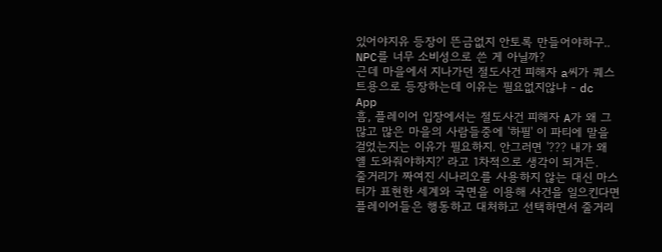있어야지유 등장이 뜬금없지 안토록 만들어야하구.. NPC를 너무 소비성으로 쓴 게 아닐까?
근데 마을에서 지나가던 절도사건 피해자 a씨가 퀘스트용으로 등장하는데 이유는 필요없지않냐 - dc App
흠, 플레이어 입장에서는 절도사건 피해자 A가 왜 그 많고 많은 마을의 사람들중에 '하필' 이 파티에 말을 걸었는지는 이유가 필요하지. 안그러면 '??? 내가 왜 얠 도와줘야하지?' 라고 1차적으로 생각이 되거든.
줄거리가 짜여진 시나리오를 사용하지 않는 대신 마스터가 표현한 세계와 국면을 이용해 사건을 일으킨다면 플레이어들은 행동하고 대처하고 선택하면서 줄거리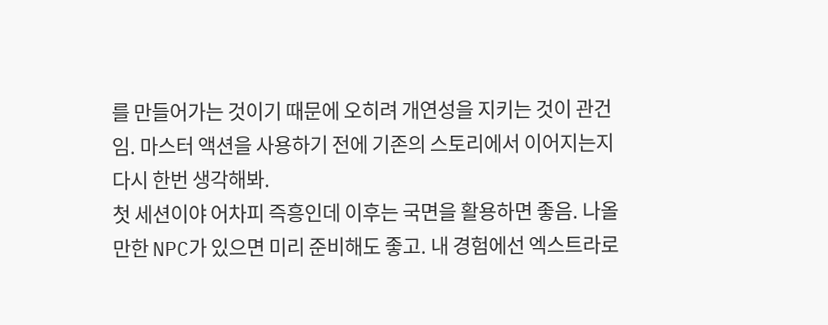를 만들어가는 것이기 때문에 오히려 개연성을 지키는 것이 관건임. 마스터 액션을 사용하기 전에 기존의 스토리에서 이어지는지 다시 한번 생각해봐.
첫 세션이야 어차피 즉흥인데 이후는 국면을 활용하면 좋음. 나올 만한 NPC가 있으면 미리 준비해도 좋고. 내 경험에선 엑스트라로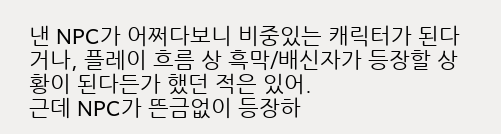낸 NPC가 어쩌다보니 비중있는 캐릭터가 된다거나, 플레이 흐름 상 흑막/배신자가 등장할 상황이 된다든가 했던 적은 있어.
근데 NPC가 뜬금없이 등장하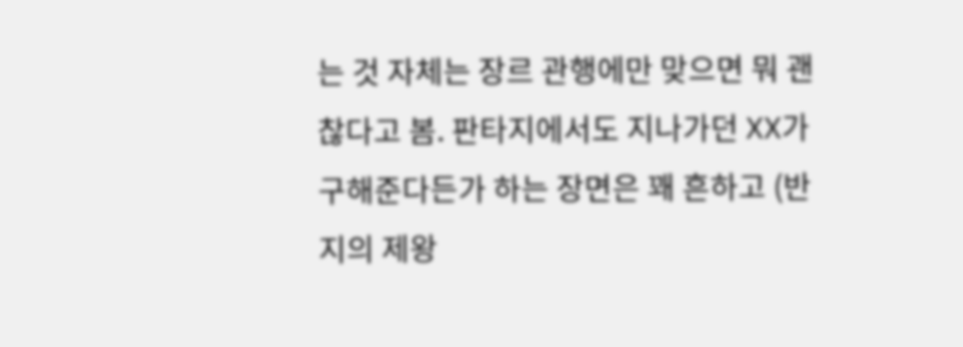는 것 자체는 장르 관행에만 맞으면 뭐 괜찮다고 봄. 판타지에서도 지나가던 XX가 구해준다든가 하는 장면은 꽤 흔하고 (반지의 제왕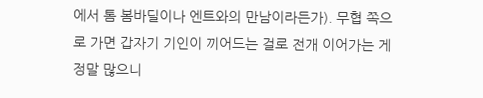에서 톰 봄바딜이나 엔트와의 만남이라든가). 무협 쪽으로 가면 갑자기 기인이 끼어드는 걸로 전개 이어가는 게 정말 많으니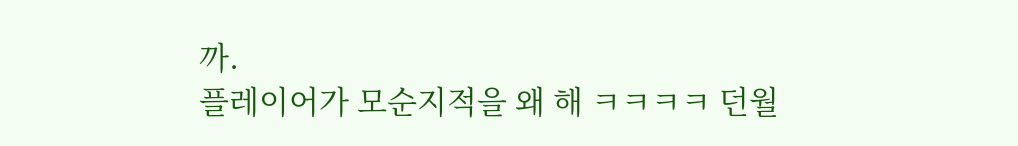까.
플레이어가 모순지적을 왜 해 ㅋㅋㅋㅋ 던월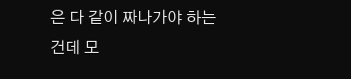은 다 같이 짜나가야 하는건데 모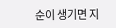순이 생기면 지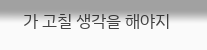가 고칠 생각을 해야지